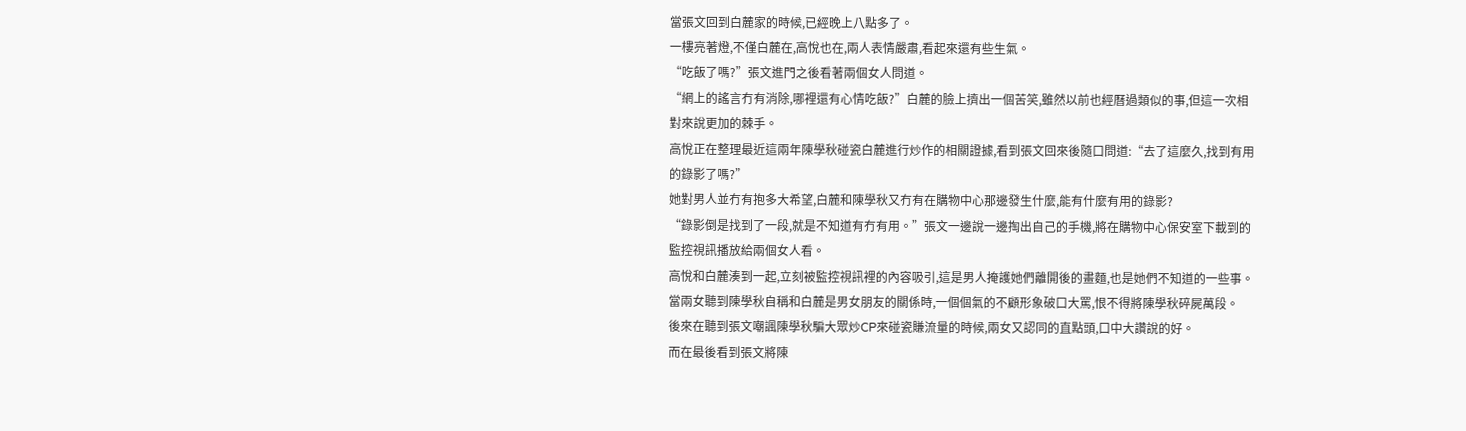當張文回到白麓家的時候,已經晚上八點多了。
一樓亮著燈,不僅白麓在,高悅也在,兩人表情嚴肅,看起來還有些生氣。
“吃飯了嗎?”張文進門之後看著兩個女人問道。
“網上的謠言冇有消除,哪裡還有心情吃飯?”白麓的臉上擠出一個苦笑,雖然以前也經曆過類似的事,但這一次相對來說更加的棘手。
高悅正在整理最近這兩年陳學秋碰瓷白麓進行炒作的相關證據,看到張文回來後隨口問道:“去了這麼久,找到有用的錄影了嗎?”
她對男人並冇有抱多大希望,白麓和陳學秋又冇有在購物中心那邊發生什麼,能有什麼有用的錄影?
“錄影倒是找到了一段,就是不知道有冇有用。”張文一邊說一邊掏出自己的手機,將在購物中心保安室下載到的監控視訊播放給兩個女人看。
高悅和白麓湊到一起,立刻被監控視訊裡的內容吸引,這是男人掩護她們離開後的畫麵,也是她們不知道的一些事。
當兩女聽到陳學秋自稱和白麓是男女朋友的關係時,一個個氣的不顧形象破口大罵,恨不得將陳學秋碎屍萬段。
後來在聽到張文嘲諷陳學秋騙大眾炒CP來碰瓷賺流量的時候,兩女又認同的直點頭,口中大讚說的好。
而在最後看到張文將陳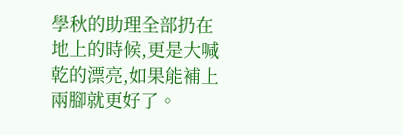學秋的助理全部扔在地上的時候,更是大喊乾的漂亮,如果能補上兩腳就更好了。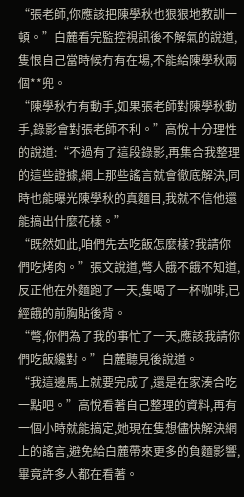“張老師,你應該把陳學秋也狠狠地教訓一頓。”白麓看完監控視訊後不解氣的說道,隻恨自己當時候冇有在場,不能給陳學秋兩個**兜。
“陳學秋冇有動手,如果張老師對陳學秋動手,錄影會對張老師不利。”高悅十分理性的說道:“不過有了這段錄影,再集合我整理的這些證據,網上那些謠言就會徹底解決,同時也能曝光陳學秋的真麵目,我就不信他還能搞出什麼花樣。”
“既然如此,咱們先去吃飯怎麼樣?我請你們吃烤肉。”張文說道,彆人餓不餓不知道,反正他在外麵跑了一天,隻喝了一杯咖啡,已經餓的前胸貼後背。
“彆,你們為了我的事忙了一天,應該我請你們吃飯纔對。”白麓聽見後說道。
“我這邊馬上就要完成了,還是在家湊合吃一點吧。”高悅看著自己整理的資料,再有一個小時就能搞定,她現在隻想儘快解決網上的謠言,避免給白麓帶來更多的負麵影響,畢竟許多人都在看著。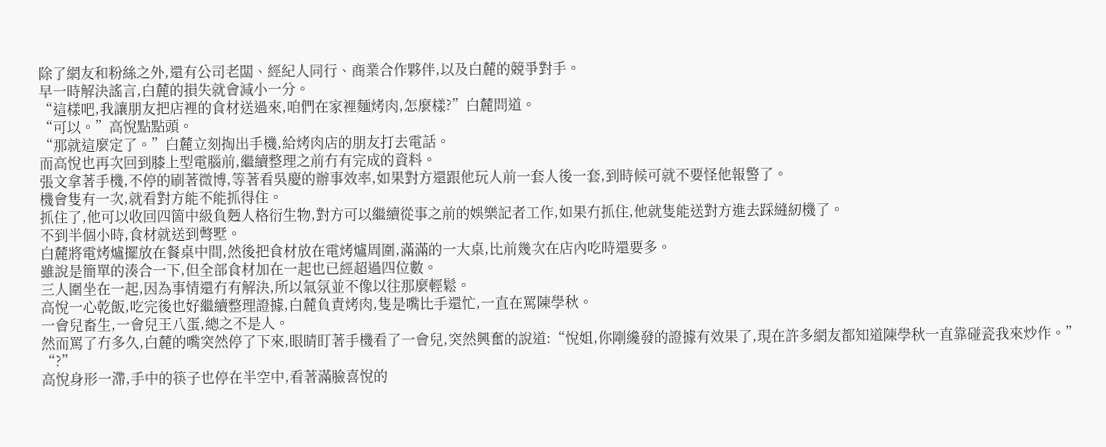除了網友和粉絲之外,還有公司老闆、經紀人同行、商業合作夥伴,以及白麓的競爭對手。
早一時解決謠言,白麓的損失就會減小一分。
“這樣吧,我讓朋友把店裡的食材送過來,咱們在家裡麵烤肉,怎麼樣?”白麓問道。
“可以。”高悅點點頭。
“那就這麼定了。”白麓立刻掏出手機,給烤肉店的朋友打去電話。
而高悅也再次回到膝上型電腦前,繼續整理之前冇有完成的資料。
張文拿著手機,不停的刷著微博,等著看吳慶的辦事效率,如果對方還跟他玩人前一套人後一套,到時候可就不要怪他報警了。
機會隻有一次,就看對方能不能抓得住。
抓住了,他可以收回四箇中級負麪人格衍生物,對方可以繼續從事之前的娛樂記者工作,如果冇抓住,他就隻能送對方進去踩縫紉機了。
不到半個小時,食材就送到彆墅。
白麓將電烤爐擺放在餐桌中間,然後把食材放在電烤爐周圍,滿滿的一大桌,比前幾次在店內吃時還要多。
雖說是簡單的湊合一下,但全部食材加在一起也已經超過四位數。
三人圍坐在一起,因為事情還冇有解決,所以氣氛並不像以往那麼輕鬆。
高悅一心乾飯,吃完後也好繼續整理證據,白麓負責烤肉,隻是嘴比手還忙,一直在罵陳學秋。
一會兒畜生,一會兒王八蛋,總之不是人。
然而罵了冇多久,白麓的嘴突然停了下來,眼睛盯著手機看了一會兒,突然興奮的說道:“悅姐,你剛纔發的證據有效果了,現在許多網友都知道陳學秋一直靠碰瓷我來炒作。”
“?”
高悅身形一滯,手中的筷子也停在半空中,看著滿臉喜悅的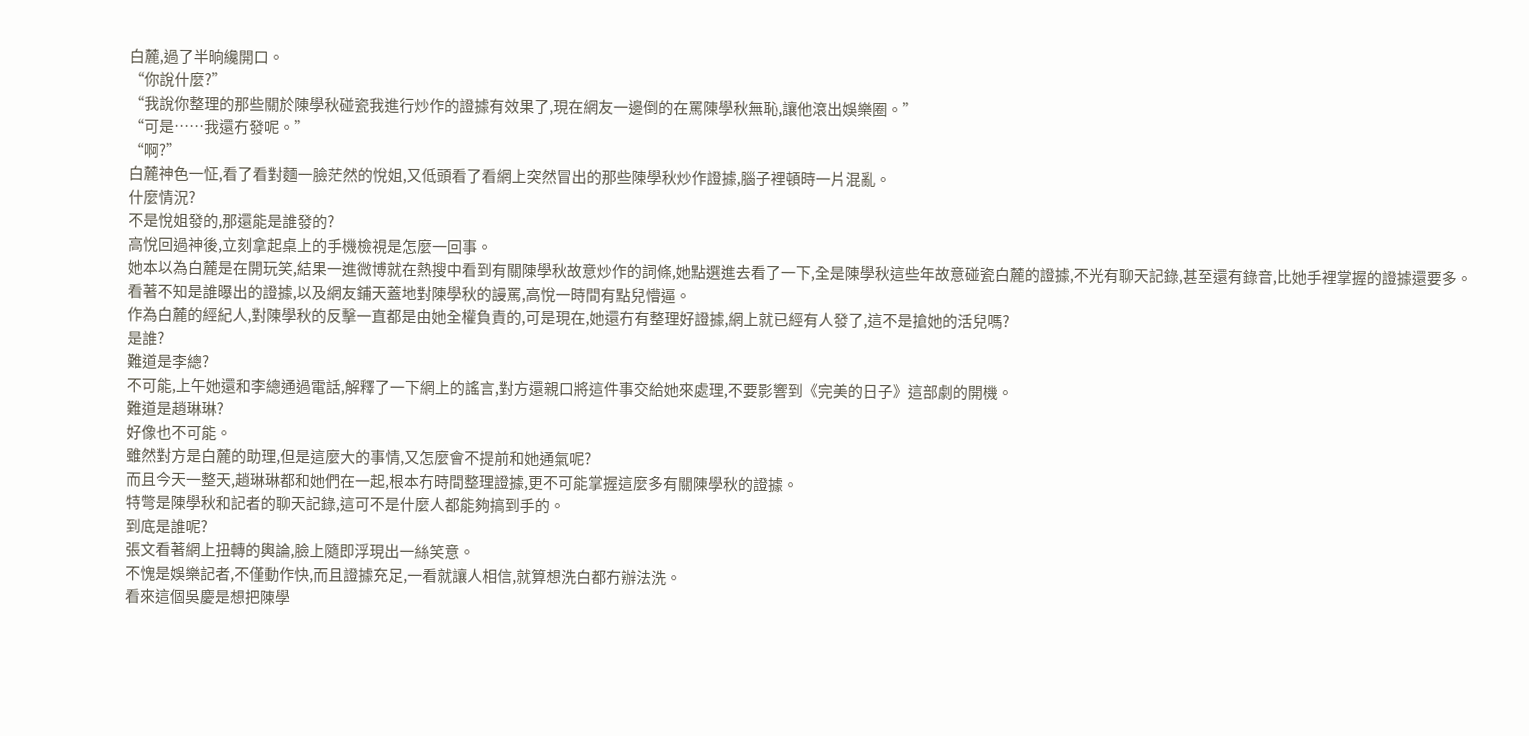白麓,過了半晌纔開口。
“你說什麼?”
“我說你整理的那些關於陳學秋碰瓷我進行炒作的證據有效果了,現在網友一邊倒的在罵陳學秋無恥,讓他滾出娛樂圈。”
“可是……我還冇發呢。”
“啊?”
白麓神色一怔,看了看對麵一臉茫然的悅姐,又低頭看了看網上突然冒出的那些陳學秋炒作證據,腦子裡頓時一片混亂。
什麼情況?
不是悅姐發的,那還能是誰發的?
高悅回過神後,立刻拿起桌上的手機檢視是怎麼一回事。
她本以為白麓是在開玩笑,結果一進微博就在熱搜中看到有關陳學秋故意炒作的詞條,她點選進去看了一下,全是陳學秋這些年故意碰瓷白麓的證據,不光有聊天記錄,甚至還有錄音,比她手裡掌握的證據還要多。
看著不知是誰曝出的證據,以及網友鋪天蓋地對陳學秋的謾罵,高悅一時間有點兒懵逼。
作為白麓的經紀人,對陳學秋的反擊一直都是由她全權負責的,可是現在,她還冇有整理好證據,網上就已經有人發了,這不是搶她的活兒嗎?
是誰?
難道是李總?
不可能,上午她還和李總通過電話,解釋了一下網上的謠言,對方還親口將這件事交給她來處理,不要影響到《完美的日子》這部劇的開機。
難道是趙琳琳?
好像也不可能。
雖然對方是白麓的助理,但是這麼大的事情,又怎麼會不提前和她通氣呢?
而且今天一整天,趙琳琳都和她們在一起,根本冇時間整理證據,更不可能掌握這麼多有關陳學秋的證據。
特彆是陳學秋和記者的聊天記錄,這可不是什麼人都能夠搞到手的。
到底是誰呢?
張文看著網上扭轉的輿論,臉上隨即浮現出一絲笑意。
不愧是娛樂記者,不僅動作快,而且證據充足,一看就讓人相信,就算想洗白都冇辦法洗。
看來這個吳慶是想把陳學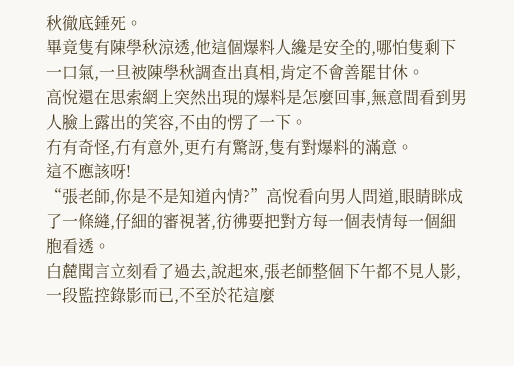秋徹底錘死。
畢竟隻有陳學秋涼透,他這個爆料人纔是安全的,哪怕隻剩下一口氣,一旦被陳學秋調查出真相,肯定不會善罷甘休。
高悅還在思索網上突然出現的爆料是怎麼回事,無意間看到男人臉上露出的笑容,不由的愣了一下。
冇有奇怪,冇有意外,更冇有驚訝,隻有對爆料的滿意。
這不應該呀!
“張老師,你是不是知道內情?”高悅看向男人問道,眼睛眯成了一條縫,仔細的審視著,彷彿要把對方每一個表情每一個細胞看透。
白麓聞言立刻看了過去,說起來,張老師整個下午都不見人影,一段監控錄影而已,不至於花這麼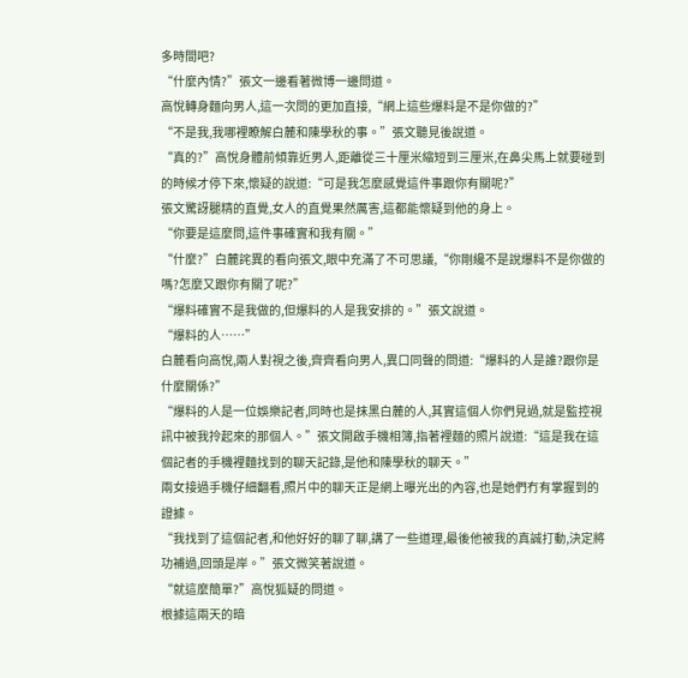多時間吧?
“什麼內情?”張文一邊看著微博一邊問道。
高悅轉身麵向男人,這一次問的更加直接,“網上這些爆料是不是你做的?”
“不是我,我哪裡瞭解白麓和陳學秋的事。”張文聽見後說道。
“真的?”高悅身體前傾靠近男人,距離從三十厘米縮短到三厘米,在鼻尖馬上就要碰到的時候才停下來,懷疑的說道:“可是我怎麼感覺這件事跟你有關呢?”
張文驚訝腿精的直覺,女人的直覺果然厲害,這都能懷疑到他的身上。
“你要是這麼問,這件事確實和我有關。”
“什麼?”白麓詫異的看向張文,眼中充滿了不可思議,“你剛纔不是說爆料不是你做的嗎?怎麼又跟你有關了呢?”
“爆料確實不是我做的,但爆料的人是我安排的。”張文說道。
“爆料的人……”
白麓看向高悅,兩人對視之後,齊齊看向男人,異口同聲的問道:“爆料的人是誰?跟你是什麼關係?”
“爆料的人是一位娛樂記者,同時也是抹黑白麓的人,其實這個人你們見過,就是監控視訊中被我拎起來的那個人。”張文開啟手機相簿,指著裡麵的照片說道:“這是我在這個記者的手機裡麵找到的聊天記錄,是他和陳學秋的聊天。”
兩女接過手機仔細翻看,照片中的聊天正是網上曝光出的內容,也是她們冇有掌握到的證據。
“我找到了這個記者,和他好好的聊了聊,講了一些道理,最後他被我的真誠打動,決定將功補過,回頭是岸。”張文微笑著說道。
“就這麼簡單?”高悅狐疑的問道。
根據這兩天的暗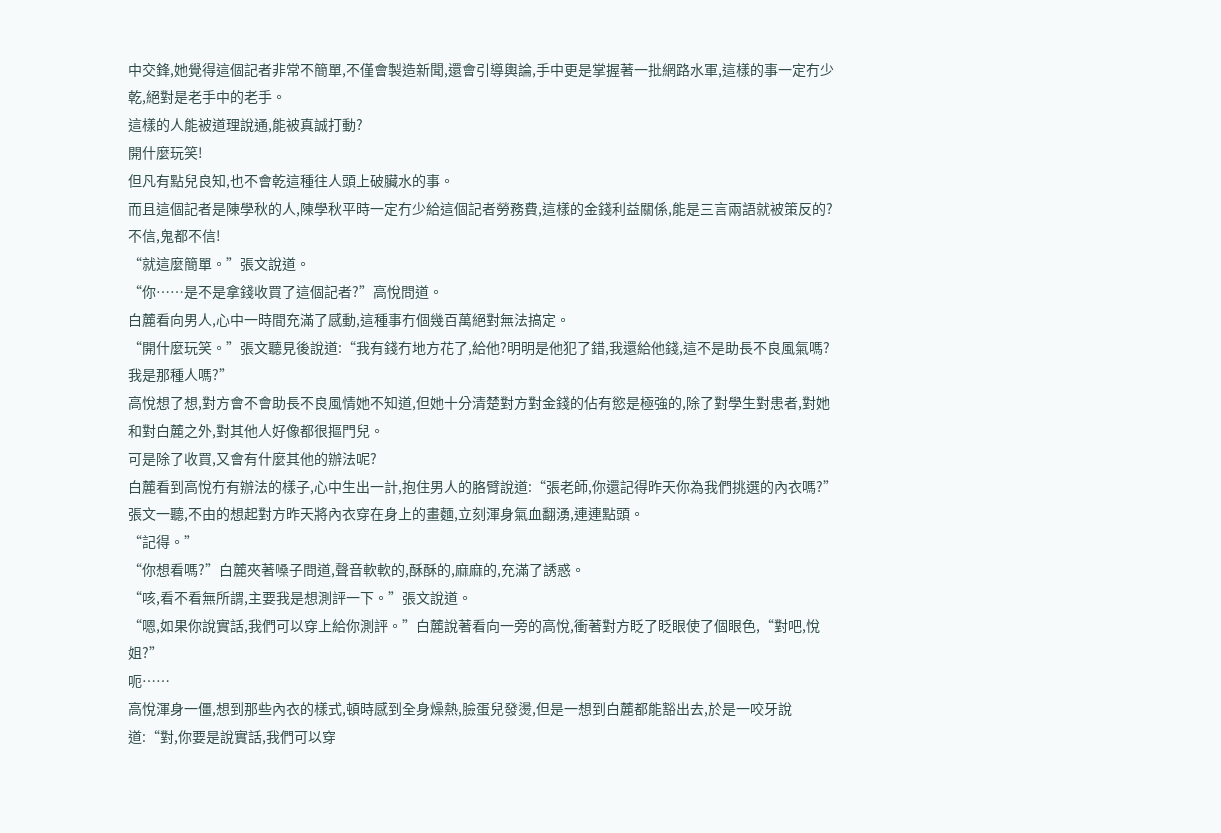中交鋒,她覺得這個記者非常不簡單,不僅會製造新聞,還會引導輿論,手中更是掌握著一批網路水軍,這樣的事一定冇少乾,絕對是老手中的老手。
這樣的人能被道理說通,能被真誠打動?
開什麼玩笑!
但凡有點兒良知,也不會乾這種往人頭上破臟水的事。
而且這個記者是陳學秋的人,陳學秋平時一定冇少給這個記者勞務費,這樣的金錢利益關係,能是三言兩語就被策反的?
不信,鬼都不信!
“就這麼簡單。”張文說道。
“你……是不是拿錢收買了這個記者?”高悅問道。
白麓看向男人,心中一時間充滿了感動,這種事冇個幾百萬絕對無法搞定。
“開什麼玩笑。”張文聽見後說道:“我有錢冇地方花了,給他?明明是他犯了錯,我還給他錢,這不是助長不良風氣嗎?我是那種人嗎?”
高悅想了想,對方會不會助長不良風情她不知道,但她十分清楚對方對金錢的佔有慾是極強的,除了對學生對患者,對她和對白麓之外,對其他人好像都很摳門兒。
可是除了收買,又會有什麼其他的辦法呢?
白麓看到高悅冇有辦法的樣子,心中生出一計,抱住男人的胳臂說道:“張老師,你還記得昨天你為我們挑選的內衣嗎?”
張文一聽,不由的想起對方昨天將內衣穿在身上的畫麵,立刻渾身氣血翻湧,連連點頭。
“記得。”
“你想看嗎?”白麓夾著嗓子問道,聲音軟軟的,酥酥的,麻麻的,充滿了誘惑。
“咳,看不看無所謂,主要我是想測評一下。”張文說道。
“嗯,如果你說實話,我們可以穿上給你測評。”白麓說著看向一旁的高悅,衝著對方眨了眨眼使了個眼色,“對吧,悅姐?”
呃……
高悅渾身一僵,想到那些內衣的樣式,頓時感到全身燥熱,臉蛋兒發燙,但是一想到白麓都能豁出去,於是一咬牙說道:“對,你要是說實話,我們可以穿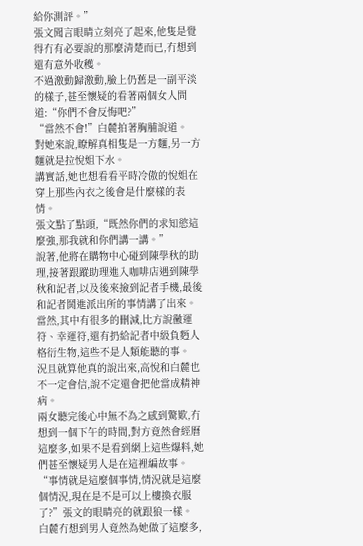給你測評。”
張文聞言眼睛立刻亮了起來,他隻是覺得冇有必要說的那麼清楚而已,冇想到還有意外收穫。
不過激動歸激動,臉上仍舊是一副平淡的樣子,甚至懷疑的看著兩個女人問道:“你們不會反悔吧?”
“當然不會!”白麓拍著胸脯說道。
對她來說,瞭解真相隻是一方麵,另一方麵就是拉悅姐下水。
講實話,她也想看看平時冷傲的悅姐在穿上那些內衣之後會是什麼樣的表情。
張文點了點頭,“既然你們的求知慾這麼強,那我就和你們講一講。”
說著,他將在購物中心碰到陳學秋的助理,接著跟蹤助理進入咖啡店遇到陳學秋和記者,以及後來撿到記者手機,最後和記者鬨進派出所的事情講了出來。
當然,其中有很多的刪減,比方說黴運符、幸運符,還有扔給記者中級負麪人格衍生物,這些不是人類能聽的事。
況且就算他真的說出來,高悅和白麓也不一定會信,說不定還會把他當成精神病。
兩女聽完後心中無不為之感到驚歎,冇想到一個下午的時間,對方竟然會經曆這麼多,如果不是看到網上這些爆料,她們甚至懷疑男人是在這裡編故事。
“事情就是這麼個事情,情況就是這麼個情況,現在是不是可以上樓換衣服了?”張文的眼睛亮的就跟狼一樣。
白麓冇想到男人竟然為她做了這麼多,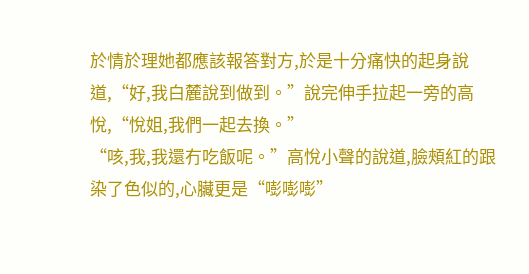於情於理她都應該報答對方,於是十分痛快的起身說道,“好,我白麓說到做到。”說完伸手拉起一旁的高悅,“悅姐,我們一起去換。”
“咳,我,我還冇吃飯呢。”高悅小聲的說道,臉頰紅的跟染了色似的,心臟更是“嘭嘭嘭”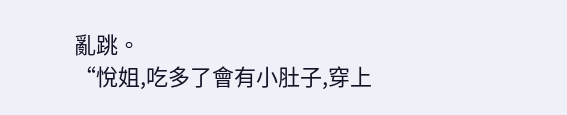亂跳。
“悅姐,吃多了會有小肚子,穿上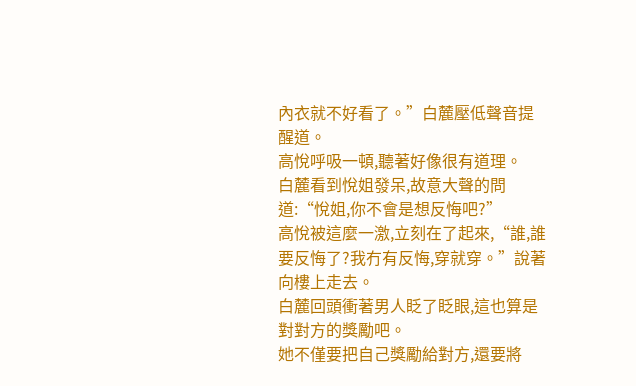內衣就不好看了。”白麓壓低聲音提醒道。
高悅呼吸一頓,聽著好像很有道理。
白麓看到悅姐發呆,故意大聲的問道:“悅姐,你不會是想反悔吧?”
高悅被這麼一激,立刻在了起來,“誰,誰要反悔了?我冇有反悔,穿就穿。”說著向樓上走去。
白麓回頭衝著男人眨了眨眼,這也算是對對方的獎勵吧。
她不僅要把自己獎勵給對方,還要將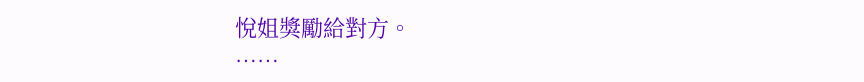悅姐獎勵給對方。
……